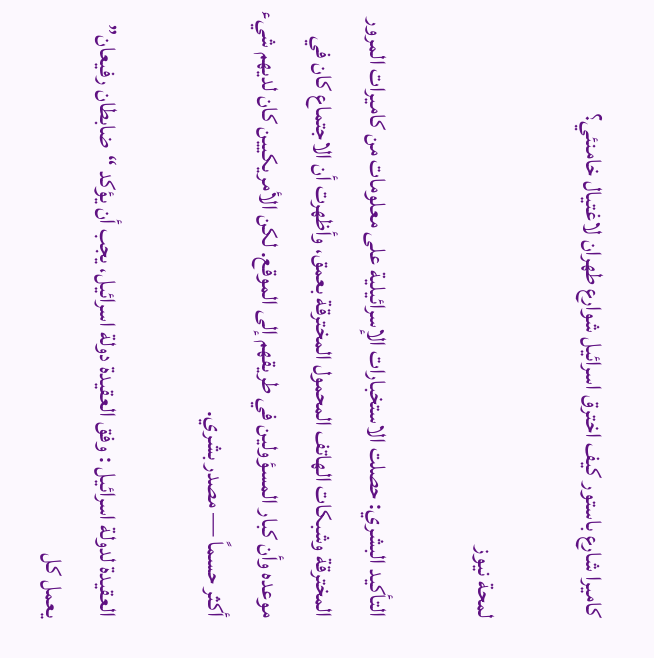كاميرا شارع باستور كيف اخترق اسرائيل شوارع طهران لاغتيال خامنئي؟

لمحة نيوز

التأكيد البشري: حصلت الاستخبارات الإسرائيلية على معلومات من كاميرات المرور المخترقة وشبكات الهاتف المحمول المخترقة بعمق، وأظهرت أن الاجتماع كان في موعده وأن كبار المسؤولين في طريقهم إلى الموقع. لكن الأمريكيين كان لديهم شيء أكثر حسماً — مصدر بشري.

العقيدة لدولة اسرائيل : وفق العقيدة دولة اسرائيل، يجب أن يؤكد “ضابطان رفيعان” يعمل كل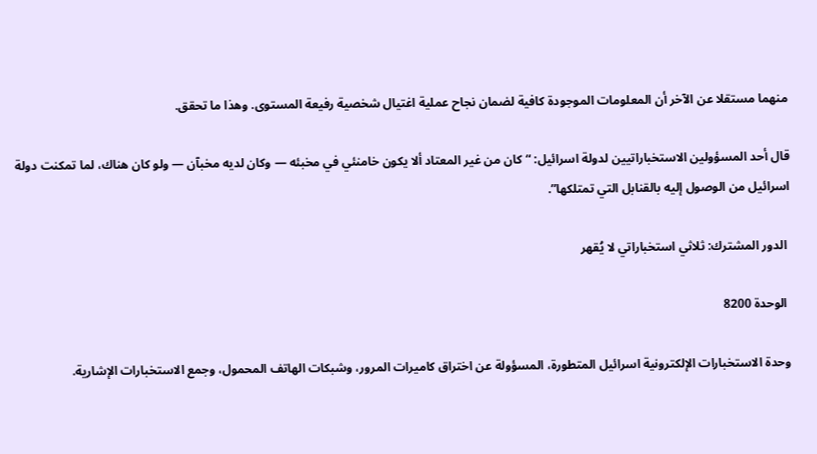منهما مستقلا عن الآخر أن المعلومات الموجودة كافية لضمان نجاح عملية اغتيال شخصية رفيعة المستوى. وهذا ما تحقق.

قال أحد المسؤولين الاستخباراتيين لدولة اسرائيل: “كان من غير المعتاد ألا يكون خامنئي في مخبئه — وكان لديه مخبآن — ولو كان هناك، لما تمكنت دولة اسرائيل من الوصول إليه بالقنابل التي تمتلكها”.

 الدور المشترك: ثلاثي استخباراتي لا يُقهر

 الوحدة 8200

وحدة الاستخبارات الإلكترونية اسرائيل المتطورة، المسؤولة عن اختراق كاميرات المرور، وشبكات الهاتف المحمول، وجمع الاستخبارات الإشارية.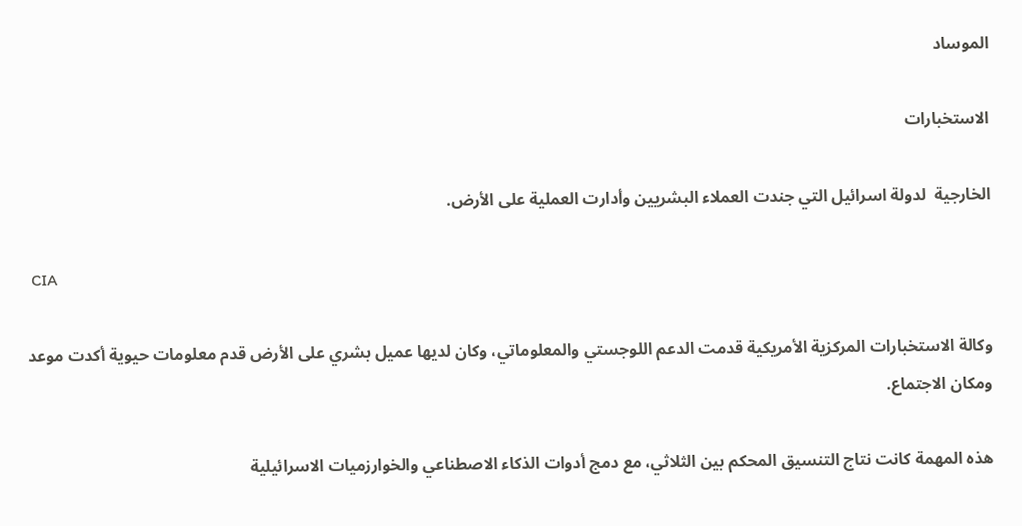الموساد

الاستخبارات

الخارجية  لدولة اسرائيل التي جندت العملاء البشريين وأدارت العملية على الأرض.

 CIA

وكالة الاستخبارات المركزية الأمريكية قدمت الدعم اللوجستي والمعلوماتي، وكان لديها عميل بشري على الأرض قدم معلومات حيوية أكدت موعد ومكان الاجتماع.

هذه المهمة كانت نتاج التنسيق المحكم بين الثلاثي، مع دمج أدوات الذكاء الاصطناعي والخوارزميات الاسرائيلية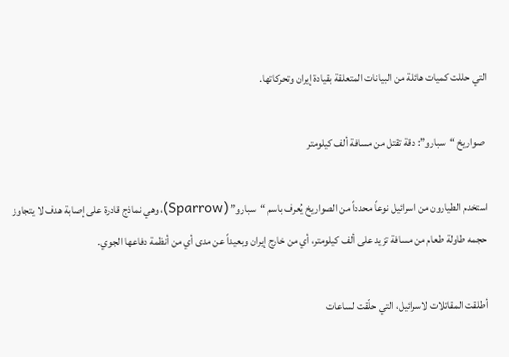التي حللت كميات هائلة من البيانات المتعلقة بقيادة إيران وتحركاتها.

 صواريخ “سبارو”: دقة تقتل من مسافة ألف كيلومتر

استخدم الطيارون من اسرائيل نوعاً محدداً من الصواريخ يُعرف باسم “سبارو” (Sparrow)، وهي نماذج قادرة على إصابة هدف لا يتجاوز حجمه طاولة طعام من مسافة تزيد على ألف كيلومتر، أي من خارج إيران وبعيداً عن مدى أي من أنظمة دفاعها الجوي.

أطلقت المقاتلات لاسرائيل، التي حلّقت لساعات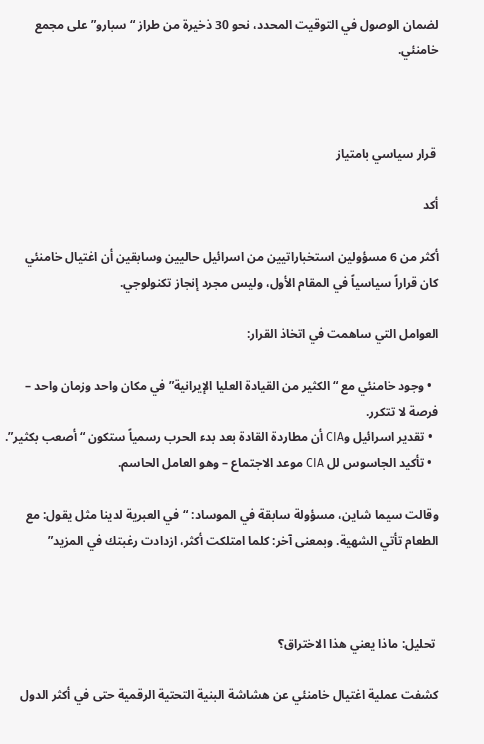لضمان الوصول في التوقيت المحدد، نحو 30 ذخيرة من طراز “سبارو” على مجمع خامنئي.



 قرار سياسي بامتياز

أكد

أكثر من 6 مسؤولين استخباراتيين من اسرائيل حاليين وسابقين أن اغتيال خامنئي كان قراراً سياسياً في المقام الأول، وليس مجرد إنجاز تكنولوجي.

العوامل التي ساهمت في اتخاذ القرار:

  • وجود خامنئي مع “الكثير من القيادة العليا الإيرانية” في مكان واحد وزمان واحد – فرصة لا تتكرر.
  • تقدير اسرائيل وCIA أن مطاردة القادة بعد بدء الحرب رسمياً ستكون “أصعب بكثير”.
  • تأكيد الجاسوس لل CIA موعد الاجتماع – وهو العامل الحاسم.

وقالت سيما شاين، مسؤولة سابقة في الموساد: “في العبرية لدينا مثل يقول: مع الطعام تأتي الشهية. وبمعنى آخر: كلما امتلكت أكثر، ازدادت رغبتك في المزيد”



 تحليل: ماذا يعني هذا الاختراق؟

كشفت عملية اغتيال خامنئي عن هشاشة البنية التحتية الرقمية حتى في أكثر الدول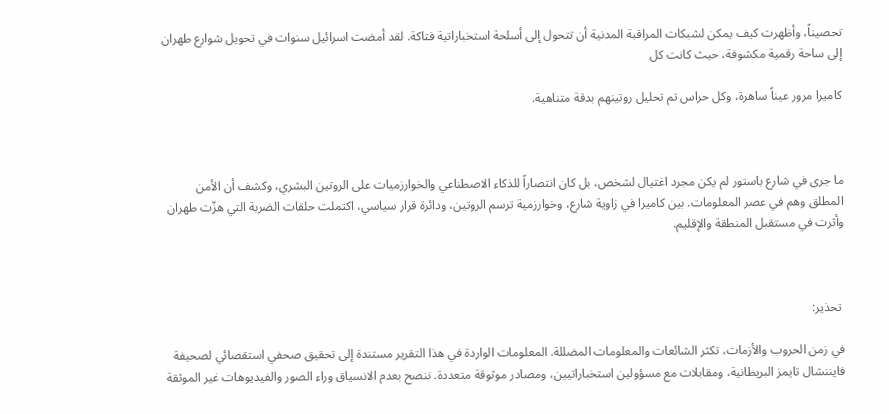تحصيناً، وأظهرت كيف يمكن لشبكات المراقبة المدنية أن تتحول إلى أسلحة استخباراتية فتاكة. لقد أمضت اسرائيل سنوات في تحويل شوارع طهران إلى ساحة رقمية مكشوفة، حيث كانت كل

كاميرا مرور عيناً ساهرة، وكل حراس تم تحليل روتينهم بدقة متناهية.



ما جرى في شارع باستور لم يكن مجرد اغتيال لشخص، بل كان انتصاراً للذكاء الاصطناعي والخوارزميات على الروتين البشري، وكشف أن الأمن المطلق وهم في عصر المعلومات. بين كاميرا في زاوية شارع، وخوارزمية ترسم الروتين، ودائرة قرار سياسي، اكتملت حلقات الضربة التي هزّت طهران وأثرت في مستقبل المنطقة والإقليم.



 تحذير:

في زمن الحروب والأزمات، تكثر الشائعات والمعلومات المضللة. المعلومات الواردة في هذا التقرير مستندة إلى تحقيق صحفي استقصائي لصحيفة فايننشال تايمز البريطانية، ومقابلات مع مسؤولين استخباراتيين، ومصادر موثوقة متعددة. ننصح بعدم الانسياق وراء الصور والفيديوهات غير الموثقة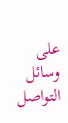على وسائل التواصل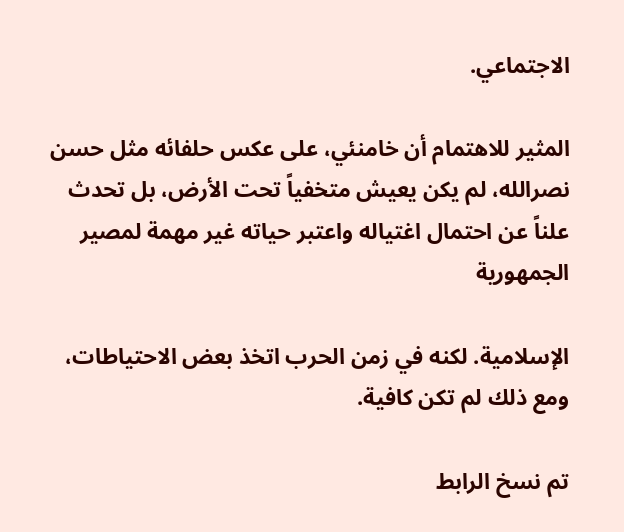الاجتماعي.

المثير للاهتمام أن خامنئي، على عكس حلفائه مثل حسن نصرالله، لم يكن يعيش متخفياً تحت الأرض، بل تحدث علناً عن احتمال اغتياله واعتبر حياته غير مهمة لمصير الجمهورية

الإسلامية. لكنه في زمن الحرب اتخذ بعض الاحتياطات، ومع ذلك لم تكن كافية.

تم نسخ الرابط